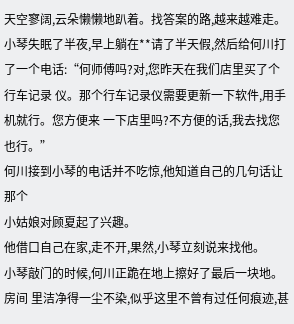天空寥阔,云朵懒懒地趴着。找答案的路,越来越难走。
小琴失眠了半夜,早上躺在**请了半天假,然后给何川打 了一个电话:“何师傅吗?对,您昨天在我们店里买了个行车记录 仪。那个行车记录仪需要更新一下软件,用手机就行。您方便来 一下店里吗?不方便的话,我去找您也行。”
何川接到小琴的电话并不吃惊,他知道自己的几句话让那个
小姑娘对顾夏起了兴趣。
他借口自己在家,走不开,果然,小琴立刻说来找他。
小琴敲门的时候,何川正跪在地上擦好了最后一块地。房间 里洁净得一尘不染,似乎这里不曾有过任何痕迹,甚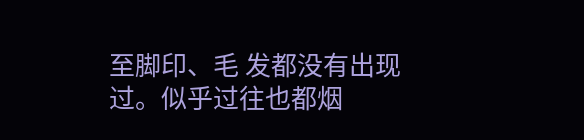至脚印、毛 发都没有出现过。似乎过往也都烟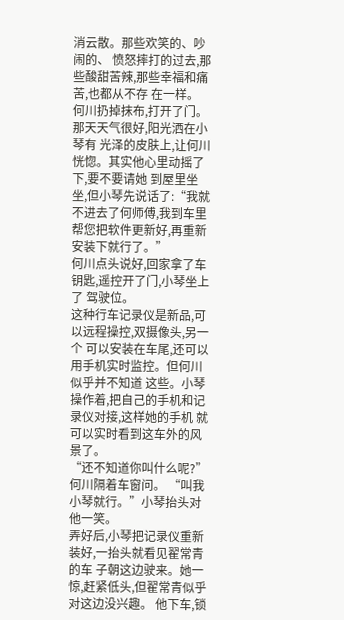消云散。那些欢笑的、吵闹的、 愤怒摔打的过去,那些酸甜苦辣,那些幸福和痛苦,也都从不存 在一样。
何川扔掉抹布,打开了门。那天天气很好,阳光洒在小琴有 光泽的皮肤上,让何川恍惚。其实他心里动摇了下,要不要请她 到屋里坐坐,但小琴先说话了:“我就不进去了何师傅,我到车里 帮您把软件更新好,再重新安装下就行了。”
何川点头说好,回家拿了车钥匙,遥控开了门,小琴坐上了 驾驶位。
这种行车记录仪是新品,可以远程操控,双摄像头,另一个 可以安装在车尾,还可以用手机实时监控。但何川似乎并不知道 这些。小琴操作着,把自己的手机和记录仪对接,这样她的手机 就可以实时看到这车外的风景了。
“还不知道你叫什么呢?”何川隔着车窗问。 “叫我小琴就行。”小琴抬头对他一笑。
弄好后,小琴把记录仪重新装好,一抬头就看见翟常青的车 子朝这边驶来。她一惊,赶紧低头,但翟常青似乎对这边没兴趣。 他下车,锁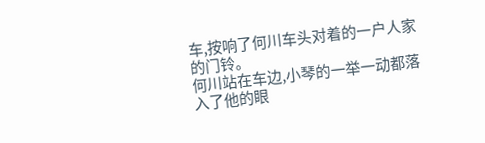车,按响了何川车头对着的一户人家的门铃。
何川站在车边,小琴的一举一动都落入了他的眼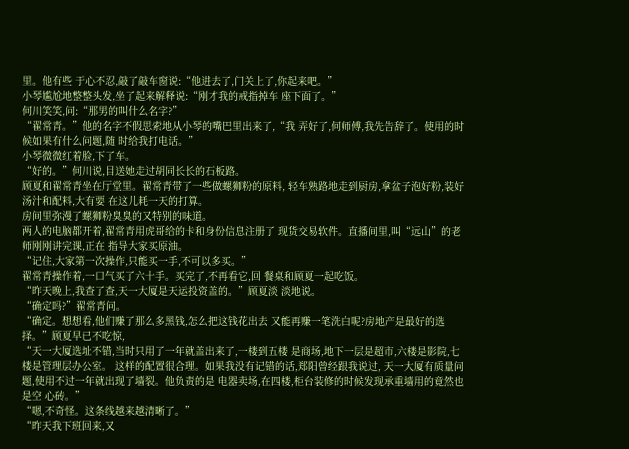里。他有些 于心不忍,敲了敲车窗说:“他进去了,门关上了,你起来吧。”
小琴尴尬地整整头发,坐了起来解释说:“刚才我的戒指掉车 座下面了。”
何川笑笑,问:“那男的叫什么名字?”
“翟常青。”他的名字不假思索地从小琴的嘴巴里出来了,“我 弄好了,何师傅,我先告辞了。使用的时候如果有什么问题,随 时给我打电话。”
小琴微微红着脸,下了车。
“好的。”何川说,目送她走过胡同长长的石板路。
顾夏和翟常青坐在厅堂里。翟常青带了一些做螺狮粉的原料, 轻车熟路地走到厨房,拿盆子泡好粉,装好汤汁和配料,大有要 在这儿耗一天的打算。
房间里弥漫了螺狮粉臭臭的又特别的味道。
两人的电脑都开着,翟常青用虎哥给的卡和身份信息注册了 现货交易软件。直播间里,叫“远山”的老师刚刚讲完课,正在 指导大家买原油。
“记住,大家第一次操作,只能买一手,不可以多买。”
翟常青操作着,一口气买了六十手。买完了,不再看它,回 餐桌和顾夏一起吃饭。
“昨天晚上,我查了查,天一大厦是天运投资盖的。”顾夏淡 淡地说。
“确定吗?”翟常青问。
“确定。想想看,他们赚了那么多黑钱,怎么把这钱花出去 又能再赚一笔洗白呢?房地产是最好的选择。”顾夏早已不吃惊,
“天一大厦选址不错,当时只用了一年就盖出来了,一楼到五楼 是商场,地下一层是超市,六楼是影院,七楼是管理层办公室。 这样的配置很合理。如果我没有记错的话,郑阳曾经跟我说过, 天一大厦有质量问题,使用不过一年就出现了墙裂。他负责的是 电器卖场,在四楼,柜台装修的时候发现承重墙用的竟然也是空 心砖。”
“嗯,不奇怪。这条线越来越清晰了。”
“昨天我下班回来,又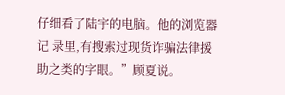仔细看了陆宇的电脑。他的浏览器记 录里,有搜索过现货诈骗法律援助之类的字眼。”顾夏说。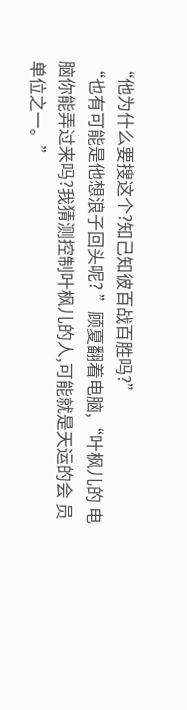“他为什么要搜这个?知己知彼百战百胜吗?”
“也有可能是他想浪子回头呢? ”顾夏翻着电脑,“叶枫儿的 电脑你能弄过来吗?我猜测控制叶枫儿的人,可能就是天运的会 员单位之一。”